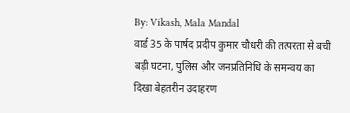By: Vikash, Mala Mandal
वार्ड 35 के पार्षद प्रदीप कुमार चौधरी की तत्परता से बची बड़ी घटना, पुलिस और जनप्रतिनिधि के समन्वय का दिखा बेहतरीन उदाहरण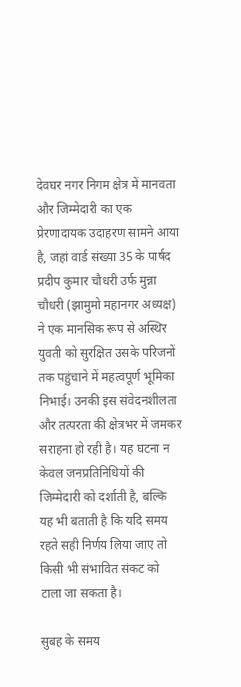देवघर नगर निगम क्षेत्र में मानवता और जिम्मेदारी का एक प्रेरणादायक उदाहरण सामने आया है, जहां वार्ड संख्या 35 के पार्षद प्रदीप कुमार चौधरी उर्फ मुन्ना चौधरी (झामुमो महानगर अध्यक्ष) ने एक मानसिक रूप से अस्थिर युवती को सुरक्षित उसके परिजनों तक पहुंचाने में महत्वपूर्ण भूमिका निभाई। उनकी इस संवेदनशीलता और तत्परता की क्षेत्रभर में जमकर सराहना हो रही है। यह घटना न केवल जनप्रतिनिधियों की जिम्मेदारी को दर्शाती है, बल्कि यह भी बताती है कि यदि समय रहते सही निर्णय लिया जाए तो किसी भी संभावित संकट को टाला जा सकता है।

सुबह के समय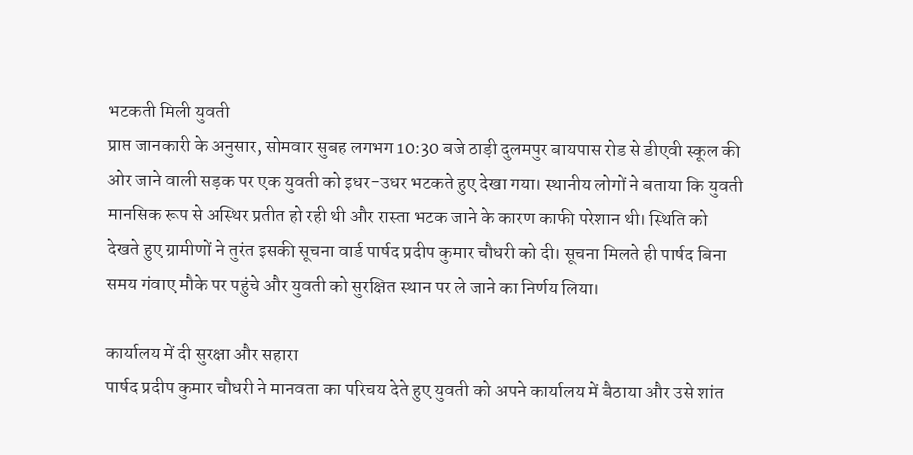भटकती मिली युवती
प्राप्त जानकारी के अनुसार, सोमवार सुबह लगभग 10:30 बजे ठाड़ी दुलमपुर बायपास रोड से डीएवी स्कूल की ओर जाने वाली सड़क पर एक युवती को इधर-उधर भटकते हुए देखा गया। स्थानीय लोगों ने बताया कि युवती मानसिक रूप से अस्थिर प्रतीत हो रही थी और रास्ता भटक जाने के कारण काफी परेशान थी। स्थिति को देखते हुए ग्रामीणों ने तुरंत इसकी सूचना वार्ड पार्षद प्रदीप कुमार चौधरी को दी। सूचना मिलते ही पार्षद बिना समय गंवाए मौके पर पहुंचे और युवती को सुरक्षित स्थान पर ले जाने का निर्णय लिया।

कार्यालय में दी सुरक्षा और सहारा
पार्षद प्रदीप कुमार चौधरी ने मानवता का परिचय देते हुए युवती को अपने कार्यालय में बैठाया और उसे शांत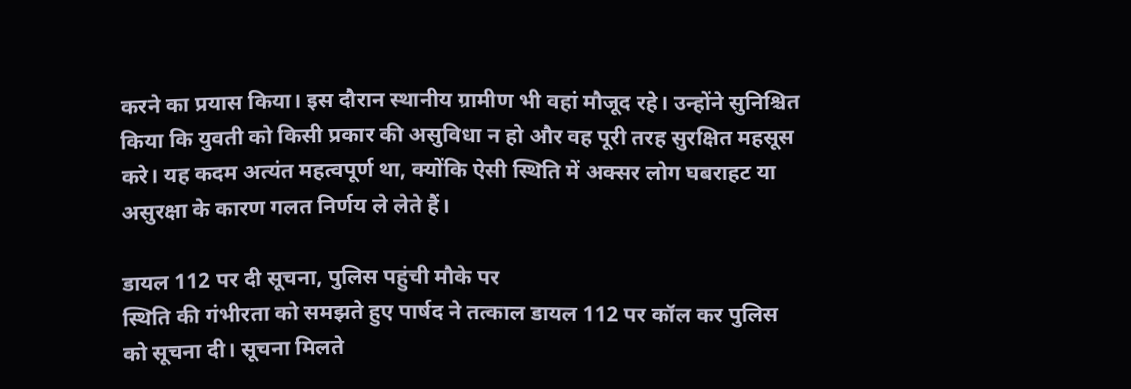करने का प्रयास किया। इस दौरान स्थानीय ग्रामीण भी वहां मौजूद रहे। उन्होंने सुनिश्चित किया कि युवती को किसी प्रकार की असुविधा न हो और वह पूरी तरह सुरक्षित महसूस करे। यह कदम अत्यंत महत्वपूर्ण था, क्योंकि ऐसी स्थिति में अक्सर लोग घबराहट या असुरक्षा के कारण गलत निर्णय ले लेते हैं।

डायल 112 पर दी सूचना, पुलिस पहुंची मौके पर
स्थिति की गंभीरता को समझते हुए पार्षद ने तत्काल डायल 112 पर कॉल कर पुलिस को सूचना दी। सूचना मिलते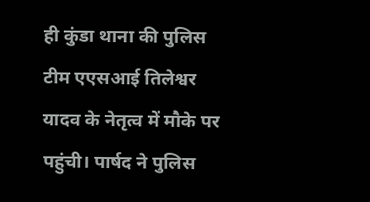ही कुंडा थाना की पुलिस टीम एएसआई तिलेश्वर यादव के नेतृत्व में मौके पर पहुंची। पार्षद ने पुलिस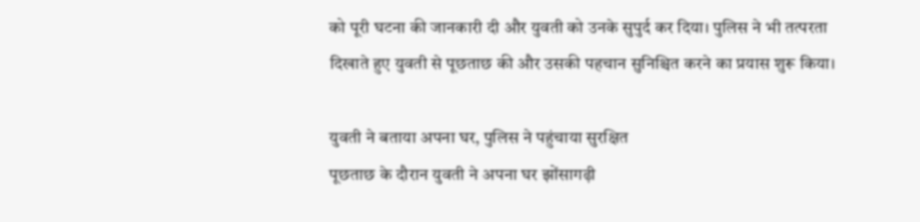को पूरी घटना की जानकारी दी और युवती को उनके सुपुर्द कर दिया। पुलिस ने भी तत्परता दिखाते हुए युवती से पूछताछ की और उसकी पहचान सुनिश्चित करने का प्रयास शुरू किया।

युवती ने बताया अपना घर, पुलिस ने पहुंचाया सुरक्षित
पूछताछ के दौरान युवती ने अपना घर झोंसागढ़ी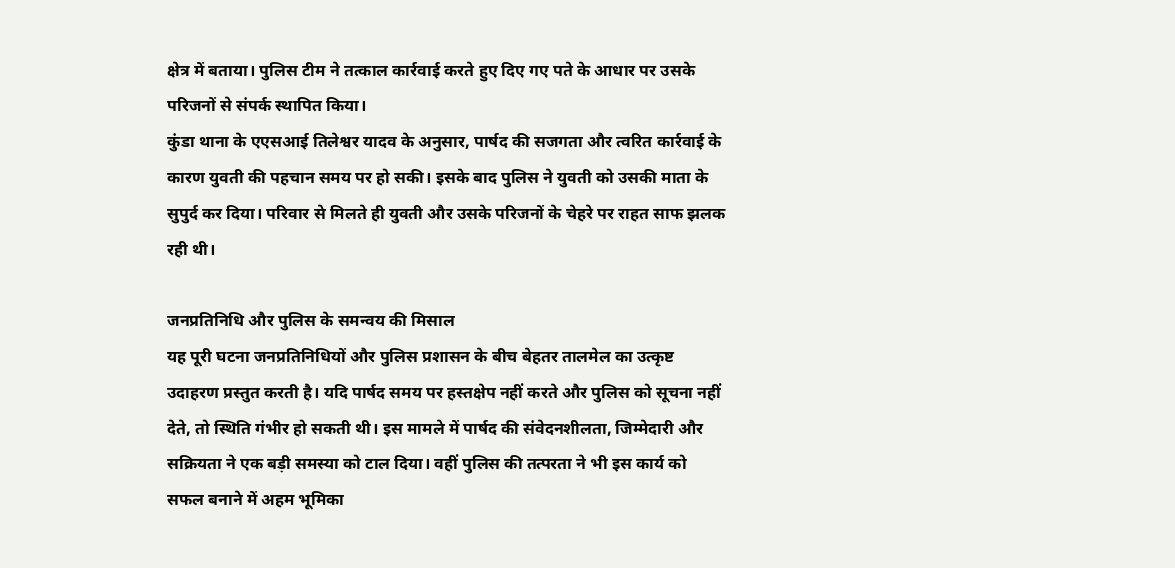क्षेत्र में बताया। पुलिस टीम ने तत्काल कार्रवाई करते हुए दिए गए पते के आधार पर उसके परिजनों से संपर्क स्थापित किया।
कुंडा थाना के एएसआई तिलेश्वर यादव के अनुसार, पार्षद की सजगता और त्वरित कार्रवाई के कारण युवती की पहचान समय पर हो सकी। इसके बाद पुलिस ने युवती को उसकी माता के सुपुर्द कर दिया। परिवार से मिलते ही युवती और उसके परिजनों के चेहरे पर राहत साफ झलक रही थी।

जनप्रतिनिधि और पुलिस के समन्वय की मिसाल
यह पूरी घटना जनप्रतिनिधियों और पुलिस प्रशासन के बीच बेहतर तालमेल का उत्कृष्ट उदाहरण प्रस्तुत करती है। यदि पार्षद समय पर हस्तक्षेप नहीं करते और पुलिस को सूचना नहीं देते, तो स्थिति गंभीर हो सकती थी। इस मामले में पार्षद की संवेदनशीलता, जिम्मेदारी और सक्रियता ने एक बड़ी समस्या को टाल दिया। वहीं पुलिस की तत्परता ने भी इस कार्य को सफल बनाने में अहम भूमिका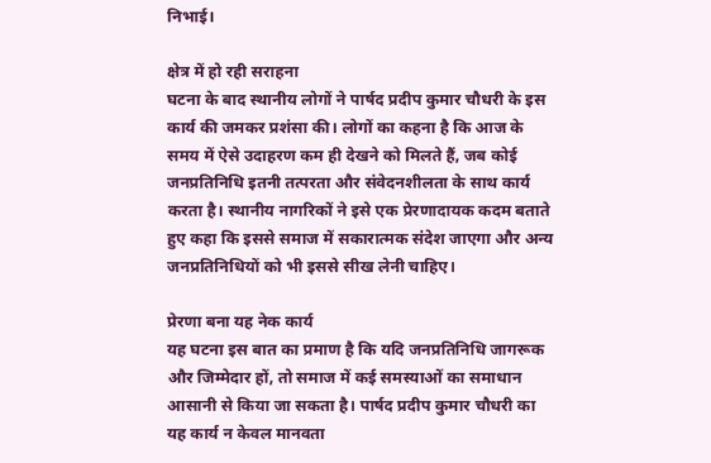निभाई।

क्षेत्र में हो रही सराहना
घटना के बाद स्थानीय लोगों ने पार्षद प्रदीप कुमार चौधरी के इस कार्य की जमकर प्रशंसा की। लोगों का कहना है कि आज के समय में ऐसे उदाहरण कम ही देखने को मिलते हैं, जब कोई जनप्रतिनिधि इतनी तत्परता और संवेदनशीलता के साथ कार्य करता है। स्थानीय नागरिकों ने इसे एक प्रेरणादायक कदम बताते हुए कहा कि इससे समाज में सकारात्मक संदेश जाएगा और अन्य जनप्रतिनिधियों को भी इससे सीख लेनी चाहिए।

प्रेरणा बना यह नेक कार्य
यह घटना इस बात का प्रमाण है कि यदि जनप्रतिनिधि जागरूक और जिम्मेदार हों, तो समाज में कई समस्याओं का समाधान आसानी से किया जा सकता है। पार्षद प्रदीप कुमार चौधरी का यह कार्य न केवल मानवता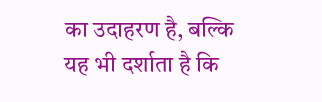का उदाहरण है, बल्कि यह भी दर्शाता है कि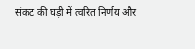संकट की घड़ी में त्वरित निर्णय और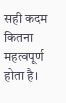सही कदम कितना महत्वपूर्ण होता है।